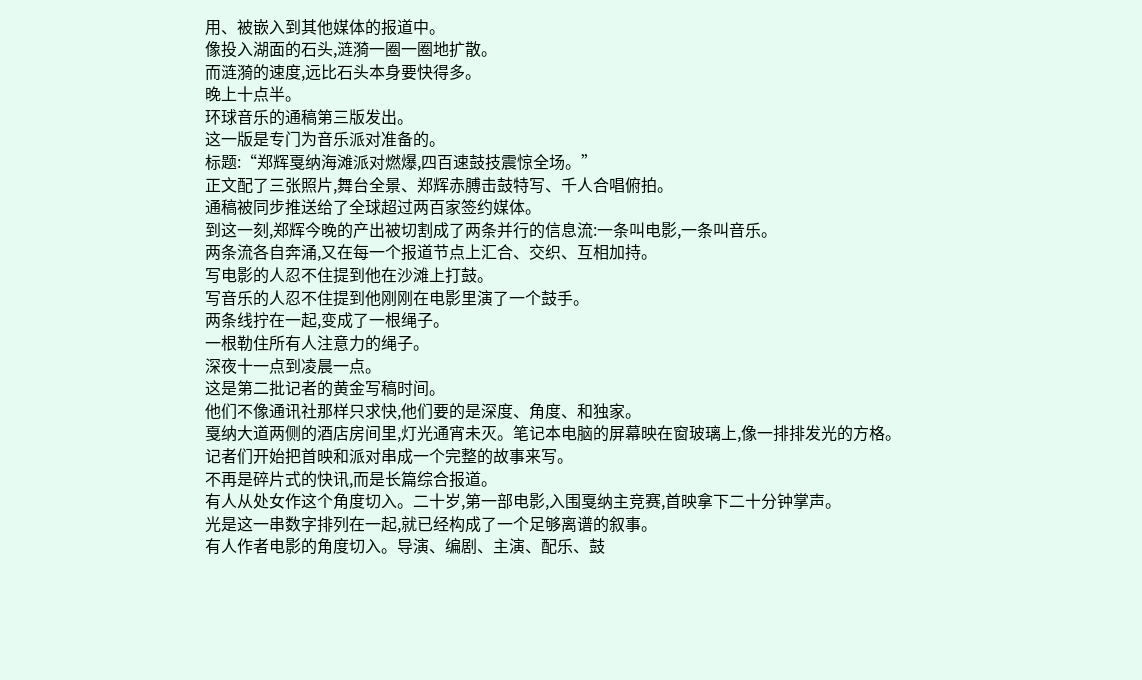用、被嵌入到其他媒体的报道中。
像投入湖面的石头,涟漪一圈一圈地扩散。
而涟漪的速度,远比石头本身要快得多。
晚上十点半。
环球音乐的通稿第三版发出。
这一版是专门为音乐派对准备的。
标题:“郑辉戛纳海滩派对燃爆,四百速鼓技震惊全场。”
正文配了三张照片,舞台全景、郑辉赤膊击鼓特写、千人合唱俯拍。
通稿被同步推送给了全球超过两百家签约媒体。
到这一刻,郑辉今晚的产出被切割成了两条并行的信息流:一条叫电影,一条叫音乐。
两条流各自奔涌,又在每一个报道节点上汇合、交织、互相加持。
写电影的人忍不住提到他在沙滩上打鼓。
写音乐的人忍不住提到他刚刚在电影里演了一个鼓手。
两条线拧在一起,变成了一根绳子。
一根勒住所有人注意力的绳子。
深夜十一点到凌晨一点。
这是第二批记者的黄金写稿时间。
他们不像通讯社那样只求快,他们要的是深度、角度、和独家。
戛纳大道两侧的酒店房间里,灯光通宵未灭。笔记本电脑的屏幕映在窗玻璃上,像一排排发光的方格。
记者们开始把首映和派对串成一个完整的故事来写。
不再是碎片式的快讯,而是长篇综合报道。
有人从处女作这个角度切入。二十岁,第一部电影,入围戛纳主竞赛,首映拿下二十分钟掌声。
光是这一串数字排列在一起,就已经构成了一个足够离谱的叙事。
有人作者电影的角度切入。导演、编剧、主演、配乐、鼓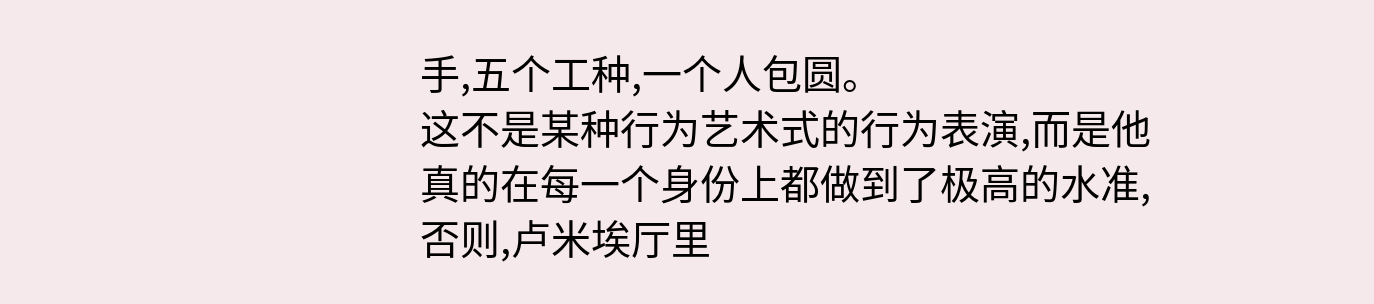手,五个工种,一个人包圆。
这不是某种行为艺术式的行为表演,而是他真的在每一个身份上都做到了极高的水准,否则,卢米埃厅里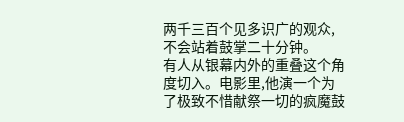两千三百个见多识广的观众,不会站着鼓掌二十分钟。
有人从银幕内外的重叠这个角度切入。电影里,他演一个为了极致不惜献祭一切的疯魔鼓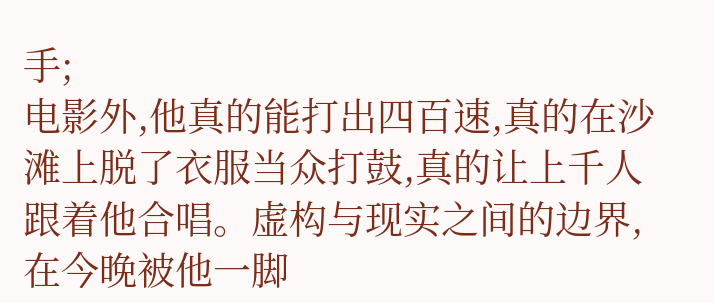手;
电影外,他真的能打出四百速,真的在沙滩上脱了衣服当众打鼓,真的让上千人跟着他合唱。虚构与现实之间的边界,在今晚被他一脚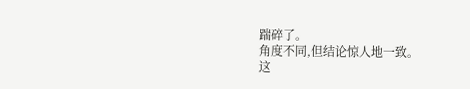踹碎了。
角度不同,但结论惊人地一致。
这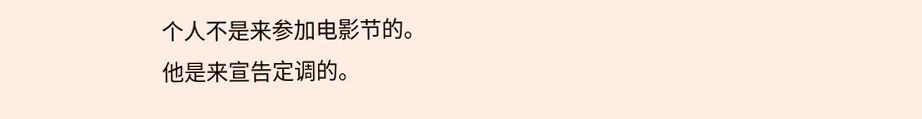个人不是来参加电影节的。
他是来宣告定调的。